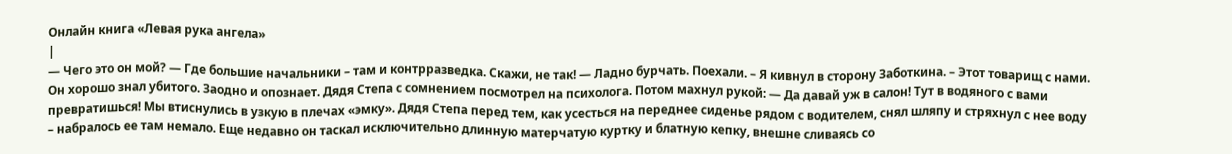Онлайн книга «Левая рука ангела»
|
— Чего это он мой? — Где большие начальники – там и контрразведка. Скажи, не так! — Ладно бурчать. Поехали. – Я кивнул в сторону Заботкина. – Этот товарищ с нами. Он хорошо знал убитого. Заодно и опознает. Дядя Степа с сомнением посмотрел на психолога. Потом махнул рукой: — Да давай уж в салон! Тут в водяного с вами превратишься! Мы втиснулись в узкую в плечах «эмку». Дядя Степа перед тем, как усесться на переднее сиденье рядом с водителем, снял шляпу и стряхнул с нее воду – набралось ее там немало. Еще недавно он таскал исключительно длинную матерчатую куртку и блатную кепку, внешне сливаясь со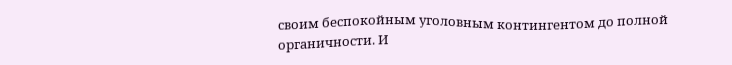своим беспокойным уголовным контингентом до полной органичности. И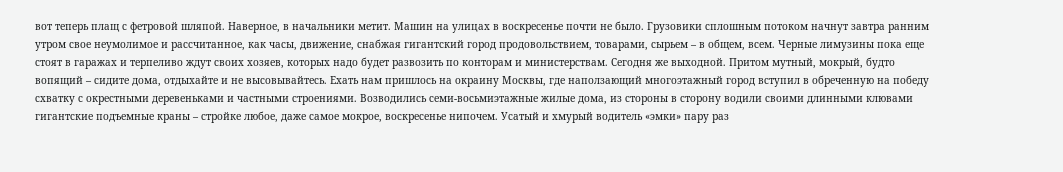вот теперь плащ с фетровой шляпой. Наверное, в начальники метит. Машин на улицах в воскресенье почти не было. Грузовики сплошным потоком начнут завтра ранним утром свое неумолимое и рассчитанное, как часы, движение, снабжая гигантский город продовольствием, товарами, сырьем – в общем, всем. Черные лимузины пока еще стоят в гаражах и терпеливо ждут своих хозяев, которых надо будет развозить по конторам и министерствам. Сегодня же выходной. Притом мутный, мокрый, будто вопящий – сидите дома, отдыхайте и не высовывайтесь. Ехать нам пришлось на окраину Москвы, где наползающий многоэтажный город вступил в обреченную на победу схватку с окрестными деревеньками и частными строениями. Возводились семи-восьмиэтажные жилые дома, из стороны в сторону водили своими длинными клювами гигантские подъемные краны – стройке любое, даже самое мокрое, воскресенье нипочем. Усатый и хмурый водитель «эмки» пару раз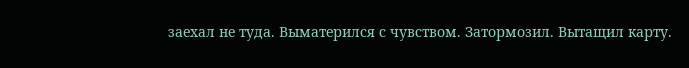заехал не туда. Выматерился с чувством. Затормозил. Вытащил карту.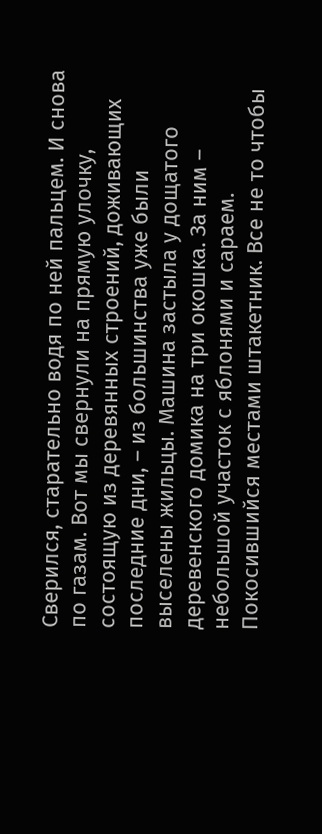Сверился, старательно водя по ней пальцем. И снова по газам. Вот мы свернули на прямую улочку, состоящую из деревянных строений, доживающих последние дни, – из большинства уже были выселены жильцы. Машина застыла у дощатого деревенского домика на три окошка. За ним – небольшой участок с яблонями и сараем. Покосившийся местами штакетник. Все не то чтобы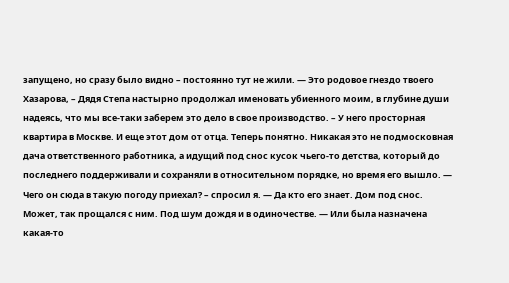запущено, но сразу было видно – постоянно тут не жили. — Это родовое гнездо твоего Хазарова, – Дядя Степа настырно продолжал именовать убиенного моим, в глубине души надеясь, что мы все-таки заберем это дело в свое производство. – У него просторная квартира в Москве. И еще этот дом от отца. Теперь понятно. Никакая это не подмосковная дача ответственного работника, а идущий под снос кусок чьего-то детства, который до последнего поддерживали и сохраняли в относительном порядке, но время его вышло. — Чего он сюда в такую погоду приехал? – спросил я. — Да кто его знает. Дом под снос. Может, так прощался с ним. Под шум дождя и в одиночестве. — Или была назначена какая-то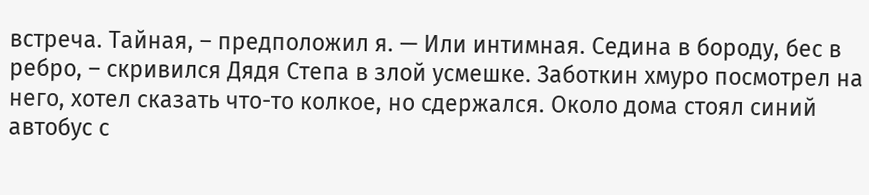встреча. Тайная, – предположил я. — Или интимная. Седина в бороду, бес в ребро, – скривился Дядя Степа в злой усмешке. Заботкин хмуро посмотрел на него, хотел сказать что-то колкое, но сдержался. Около дома стоял синий автобус с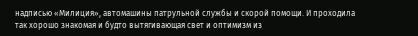надписью «Милиция», автомашины патрульной службы и скорой помощи. И проходила так хорошо знакомая и будто вытягивающая свет и оптимизм из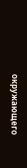окружающего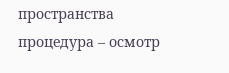пространства процедура – осмотр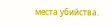места убийства.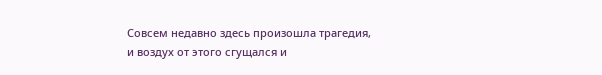Совсем недавно здесь произошла трагедия, и воздух от этого сгущался и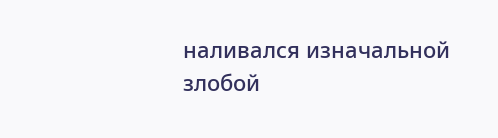наливался изначальной злобой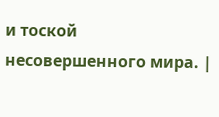и тоской несовершенного мира. |